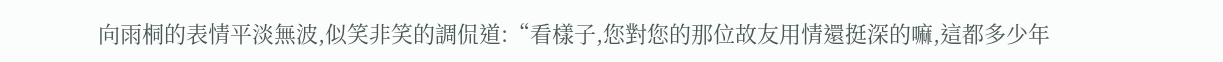向雨桐的表情平淡無波,似笑非笑的調侃道:“看樣子,您對您的那位故友用情還挺深的嘛,這都多少年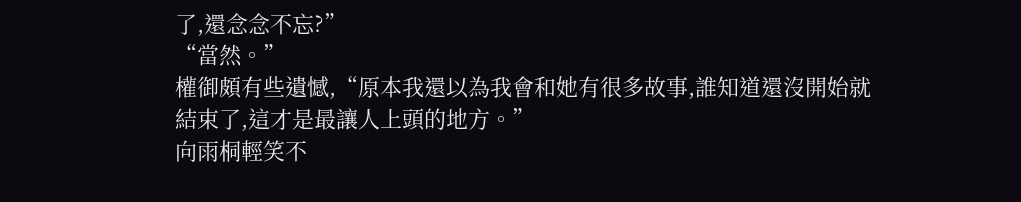了,還念念不忘?”
“當然。”
權御頗有些遺憾,“原本我還以為我會和她有很多故事,誰知道還沒開始就結束了,這才是最讓人上頭的地方。”
向雨桐輕笑不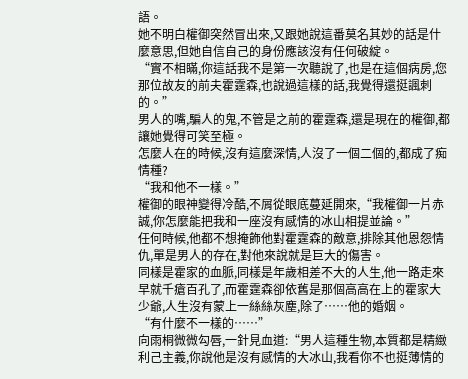語。
她不明白權御突然冒出來,又跟她說這番莫名其妙的話是什麼意思,但她自信自己的身份應該沒有任何破綻。
“實不相瞞,你這話我不是第一次聽說了,也是在這個病房,您那位故友的前夫霍霆森,也說過這樣的話,我覺得還挺諷刺的。”
男人的嘴,騙人的鬼,不管是之前的霍霆森,還是現在的權御,都讓她覺得可笑至極。
怎麼人在的時候,沒有這麼深情,人沒了一個二個的,都成了痴情種?
“我和他不一樣。”
權御的眼神變得冷酷,不屑從眼底蔓延開來,“我權御一片赤誠,你怎麼能把我和一座沒有感情的冰山相提並論。”
任何時候,他都不想掩飾他對霍霆森的敵意,排除其他恩怨情仇,單是男人的存在,對他來說就是巨大的傷害。
同樣是霍家的血脈,同樣是年歲相差不大的人生,他一路走來早就千瘡百孔了,而霍霆森卻依舊是那個高高在上的霍家大少爺,人生沒有蒙上一絲絲灰塵,除了……他的婚姻。
“有什麼不一樣的……”
向雨桐微微勾唇,一針見血道:“男人這種生物,本質都是精緻利己主義,你說他是沒有感情的大冰山,我看你不也挺薄情的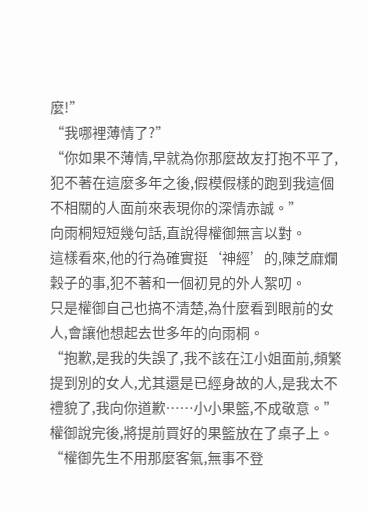麼!”
“我哪裡薄情了?”
“你如果不薄情,早就為你那麼故友打抱不平了,犯不著在這麼多年之後,假模假樣的跑到我這個不相關的人面前來表現你的深情赤誠。”
向雨桐短短幾句話,直說得權御無言以對。
這樣看來,他的行為確實挺‘神經’的,陳芝麻爛穀子的事,犯不著和一個初見的外人絮叨。
只是權御自己也搞不清楚,為什麼看到眼前的女人,會讓他想起去世多年的向雨桐。
“抱歉,是我的失誤了,我不該在江小姐面前,頻繁提到別的女人,尤其還是已經身故的人,是我太不禮貌了,我向你道歉……小小果籃,不成敬意。”
權御說完後,將提前買好的果籃放在了桌子上。
“權御先生不用那麼客氣,無事不登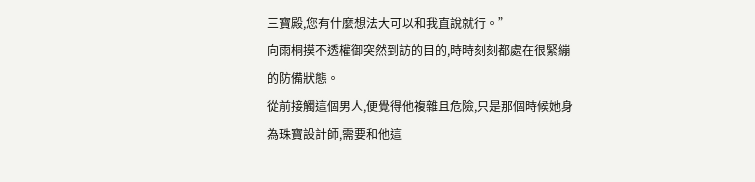三寶殿,您有什麼想法大可以和我直說就行。”
向雨桐摸不透權御突然到訪的目的,時時刻刻都處在很緊繃的防備狀態。
從前接觸這個男人,便覺得他複雜且危險,只是那個時候她身為珠寶設計師,需要和他這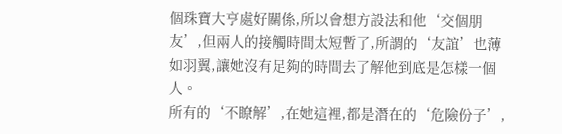個珠寶大亨處好關係,所以會想方設法和他‘交個朋友’,但兩人的接觸時間太短暫了,所謂的‘友誼’也薄如羽翼,讓她沒有足夠的時間去了解他到底是怎樣一個人。
所有的‘不瞭解’,在她這裡,都是潛在的‘危險份子’,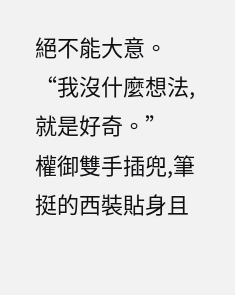絕不能大意。
“我沒什麼想法,就是好奇。”
權御雙手插兜,筆挺的西裝貼身且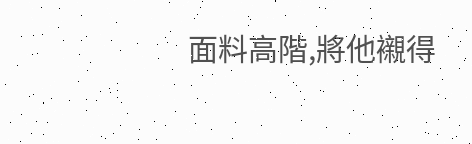面料高階,將他襯得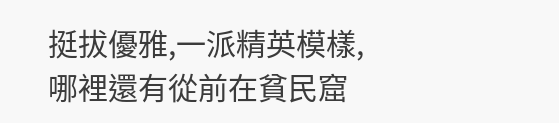挺拔優雅,一派精英模樣,哪裡還有從前在貧民窟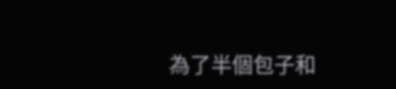為了半個包子和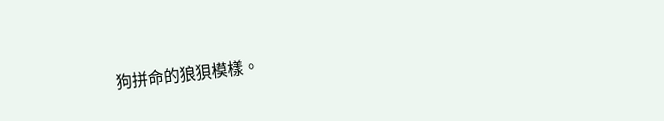狗拼命的狼狽模樣。